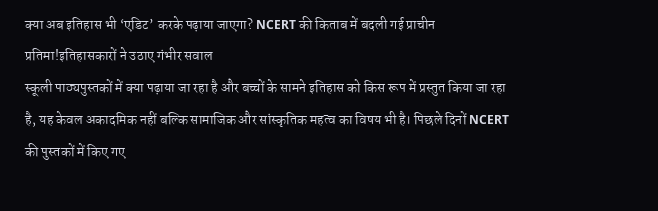क्या अब इतिहास भी ‘एडिट’ करके पढ़ाया जाएगा? NCERT की किताब में बदली गई प्राचीन प्रतिमा!इतिहासकारों ने उठाए गंभीर सवाल
स्कूली पाठ्यपुस्तकों में क्या पढ़ाया जा रहा है और बच्चों के सामने इतिहास को किस रूप में प्रस्तुत किया जा रहा है, यह केवल अकादमिक नहीं बल्कि सामाजिक और सांस्कृतिक महत्व का विषय भी है। पिछले दिनों NCERT की पुस्तकों में किए गए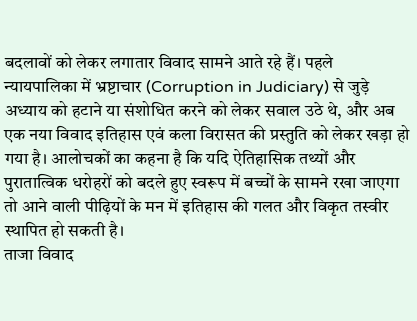बदलावों को लेकर लगातार विवाद सामने आते रहे हैं। पहले न्यायपालिका में भ्रष्टाचार (Corruption in Judiciary) से जुड़े अध्याय को हटाने या संशोधित करने को लेकर सवाल उठे थे, और अब एक नया विवाद इतिहास एवं कला विरासत की प्रस्तुति को लेकर खड़ा हो गया है। आलोचकों का कहना है कि यदि ऐतिहासिक तथ्यों और पुरातात्विक धरोहरों को बदले हुए स्वरूप में बच्चों के सामने रखा जाएगा तो आने वाली पीढ़ियों के मन में इतिहास की गलत और विकृत तस्वीर स्थापित हो सकती है।
ताजा विवाद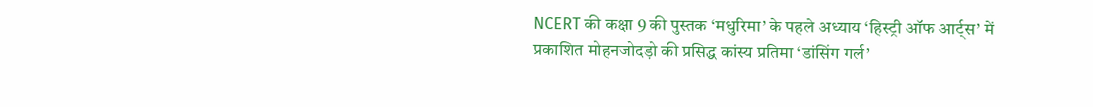NCERT की कक्षा 9 की पुस्तक ‘मधुरिमा’ के पहले अध्याय ‘हिस्ट्री ऑफ आर्ट्स’ में प्रकाशित मोहनजोदड़ो की प्रसिद्ध कांस्य प्रतिमा ‘डांसिंग गर्ल’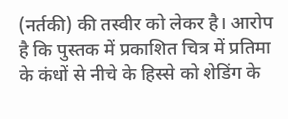(नर्तकी) की तस्वीर को लेकर है। आरोप है कि पुस्तक में प्रकाशित चित्र में प्रतिमा के कंधों से नीचे के हिस्से को शेडिंग के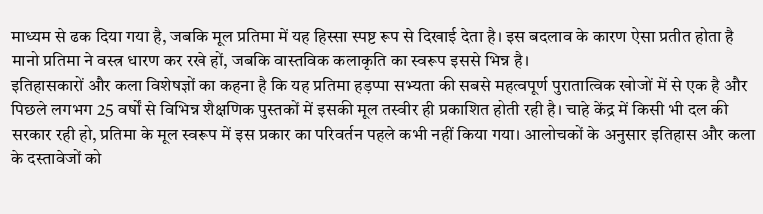माध्यम से ढक दिया गया है, जबकि मूल प्रतिमा में यह हिस्सा स्पष्ट रूप से दिखाई देता है। इस बदलाव के कारण ऐसा प्रतीत होता है मानो प्रतिमा ने वस्त्र धारण कर रखे हों, जबकि वास्तविक कलाकृति का स्वरूप इससे भिन्न है।
इतिहासकारों और कला विशेषज्ञों का कहना है कि यह प्रतिमा हड़प्पा सभ्यता की सबसे महत्वपूर्ण पुरातात्विक खोजों में से एक है और पिछले लगभग 25 वर्षों से विभिन्न शैक्षणिक पुस्तकों में इसकी मूल तस्वीर ही प्रकाशित होती रही है। चाहे केंद्र में किसी भी दल की सरकार रही हो, प्रतिमा के मूल स्वरूप में इस प्रकार का परिवर्तन पहले कभी नहीं किया गया। आलोचकों के अनुसार इतिहास और कला के दस्तावेजों को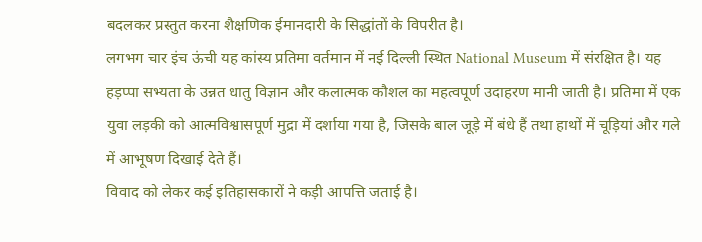बदलकर प्रस्तुत करना शैक्षणिक ईमानदारी के सिद्धांतों के विपरीत है।
लगभग चार इंच ऊंची यह कांस्य प्रतिमा वर्तमान में नई दिल्ली स्थित National Museum में संरक्षित है। यह हड़प्पा सभ्यता के उन्नत धातु विज्ञान और कलात्मक कौशल का महत्वपूर्ण उदाहरण मानी जाती है। प्रतिमा में एक युवा लड़की को आत्मविश्वासपूर्ण मुद्रा में दर्शाया गया है, जिसके बाल जूड़े में बंधे हैं तथा हाथों में चूड़ियां और गले में आभूषण दिखाई देते हैं।
विवाद को लेकर कई इतिहासकारों ने कड़ी आपत्ति जताई है।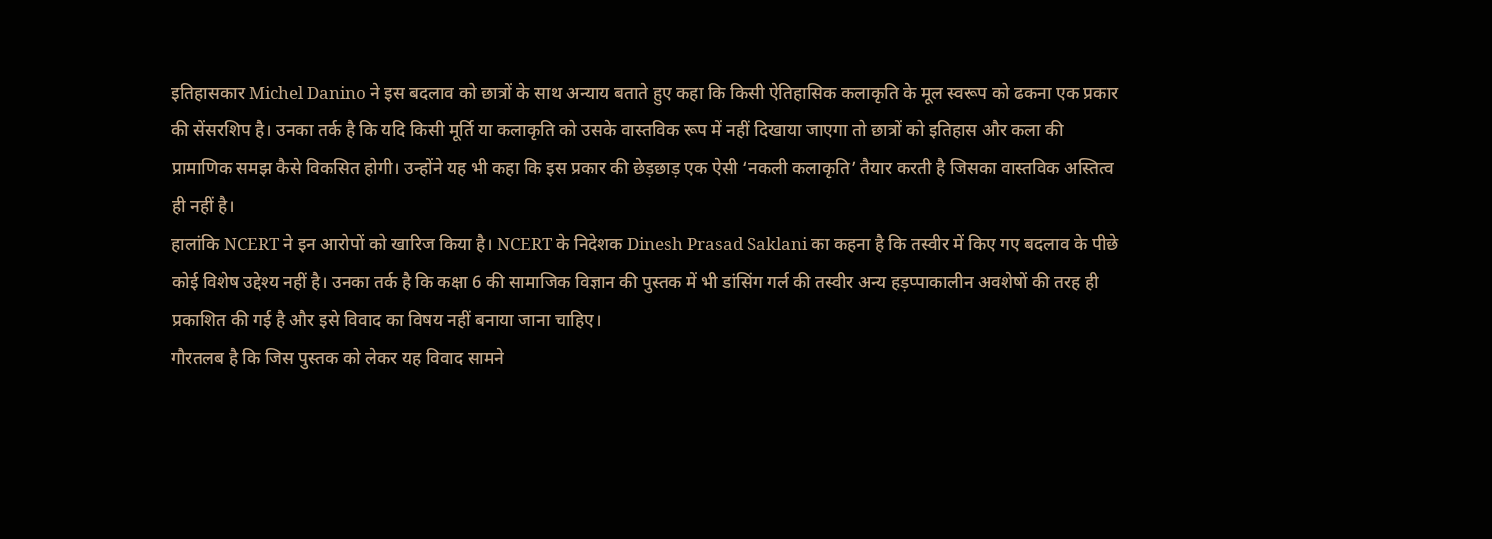इतिहासकार Michel Danino ने इस बदलाव को छात्रों के साथ अन्याय बताते हुए कहा कि किसी ऐतिहासिक कलाकृति के मूल स्वरूप को ढकना एक प्रकार की सेंसरशिप है। उनका तर्क है कि यदि किसी मूर्ति या कलाकृति को उसके वास्तविक रूप में नहीं दिखाया जाएगा तो छात्रों को इतिहास और कला की प्रामाणिक समझ कैसे विकसित होगी। उन्होंने यह भी कहा कि इस प्रकार की छेड़छाड़ एक ऐसी ‘नकली कलाकृति’ तैयार करती है जिसका वास्तविक अस्तित्व ही नहीं है।
हालांकि NCERT ने इन आरोपों को खारिज किया है। NCERT के निदेशक Dinesh Prasad Saklani का कहना है कि तस्वीर में किए गए बदलाव के पीछे कोई विशेष उद्देश्य नहीं है। उनका तर्क है कि कक्षा 6 की सामाजिक विज्ञान की पुस्तक में भी डांसिंग गर्ल की तस्वीर अन्य हड़प्पाकालीन अवशेषों की तरह ही प्रकाशित की गई है और इसे विवाद का विषय नहीं बनाया जाना चाहिए।
गौरतलब है कि जिस पुस्तक को लेकर यह विवाद सामने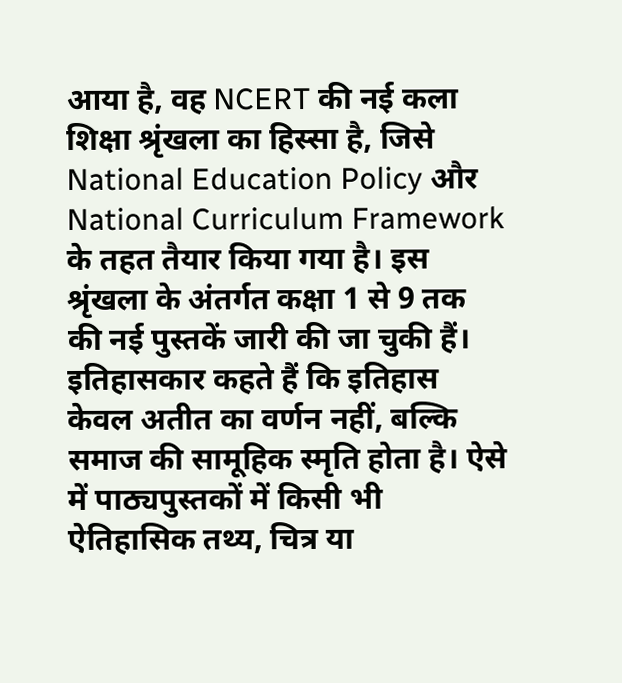आया है, वह NCERT की नई कला शिक्षा श्रृंखला का हिस्सा है, जिसे National Education Policy और National Curriculum Framework के तहत तैयार किया गया है। इस श्रृंखला के अंतर्गत कक्षा 1 से 9 तक की नई पुस्तकें जारी की जा चुकी हैं।
इतिहासकार कहते हैं कि इतिहास केवल अतीत का वर्णन नहीं, बल्कि समाज की सामूहिक स्मृति होता है। ऐसे में पाठ्यपुस्तकों में किसी भी ऐतिहासिक तथ्य, चित्र या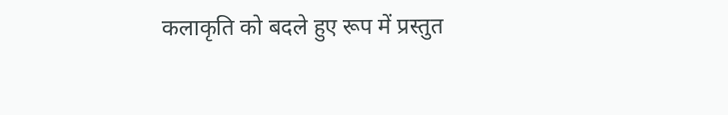कलाकृति को बदले हुए रूप में प्रस्तुत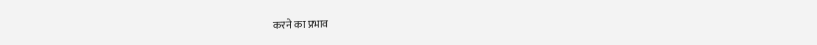करने का प्रभाव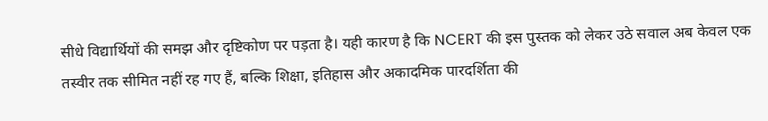सीधे विद्यार्थियों की समझ और दृष्टिकोण पर पड़ता है। यही कारण है कि NCERT की इस पुस्तक को लेकर उठे सवाल अब केवल एक तस्वीर तक सीमित नहीं रह गए हैं, बल्कि शिक्षा, इतिहास और अकादमिक पारदर्शिता की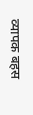व्यापक बहस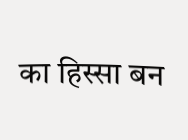का हिस्सा बन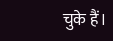चुके हैं।